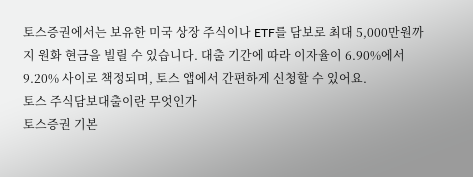토스증권에서는 보유한 미국 상장 주식이나 ETF를 담보로 최대 5,000만원까지 원화 현금을 빌릴 수 있습니다. 대출 기간에 따라 이자율이 6.90%에서 9.20% 사이로 책정되며, 토스 앱에서 간편하게 신청할 수 있어요.
토스 주식담보대출이란 무엇인가
토스증권 기본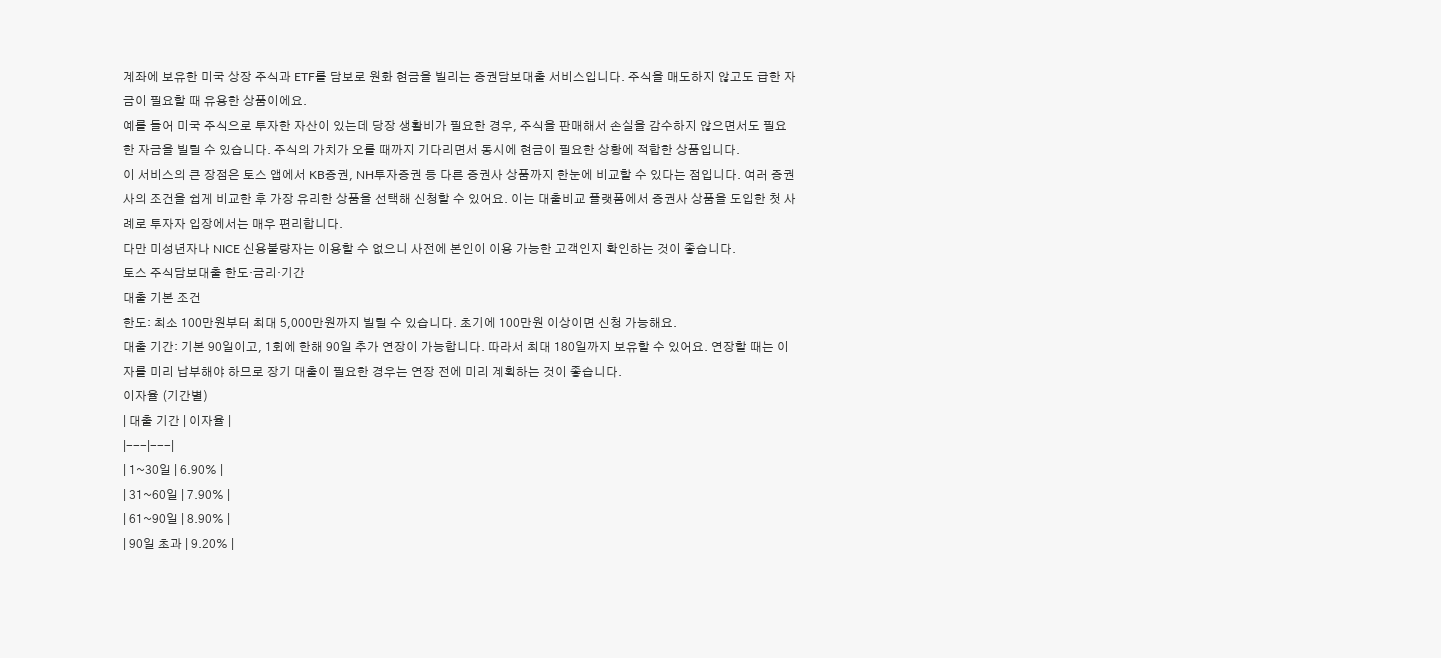계좌에 보유한 미국 상장 주식과 ETF를 담보로 원화 현금을 빌리는 증권담보대출 서비스입니다. 주식을 매도하지 않고도 급한 자금이 필요할 때 유용한 상품이에요.
예를 들어 미국 주식으로 투자한 자산이 있는데 당장 생활비가 필요한 경우, 주식을 판매해서 손실을 감수하지 않으면서도 필요한 자금을 빌릴 수 있습니다. 주식의 가치가 오를 때까지 기다리면서 동시에 현금이 필요한 상황에 적합한 상품입니다.
이 서비스의 큰 장점은 토스 앱에서 KB증권, NH투자증권 등 다른 증권사 상품까지 한눈에 비교할 수 있다는 점입니다. 여러 증권사의 조건을 쉽게 비교한 후 가장 유리한 상품을 선택해 신청할 수 있어요. 이는 대출비교 플랫폼에서 증권사 상품을 도입한 첫 사례로 투자자 입장에서는 매우 편리합니다.
다만 미성년자나 NICE 신용불량자는 이용할 수 없으니 사전에 본인이 이용 가능한 고객인지 확인하는 것이 좋습니다.
토스 주식담보대출 한도·금리·기간
대출 기본 조건
한도: 최소 100만원부터 최대 5,000만원까지 빌릴 수 있습니다. 초기에 100만원 이상이면 신청 가능해요.
대출 기간: 기본 90일이고, 1회에 한해 90일 추가 연장이 가능합니다. 따라서 최대 180일까지 보유할 수 있어요. 연장할 때는 이자를 미리 납부해야 하므로 장기 대출이 필요한 경우는 연장 전에 미리 계획하는 것이 좋습니다.
이자율 (기간별)
| 대출 기간 | 이자율 |
|---|---|
| 1~30일 | 6.90% |
| 31~60일 | 7.90% |
| 61~90일 | 8.90% |
| 90일 초과 | 9.20% |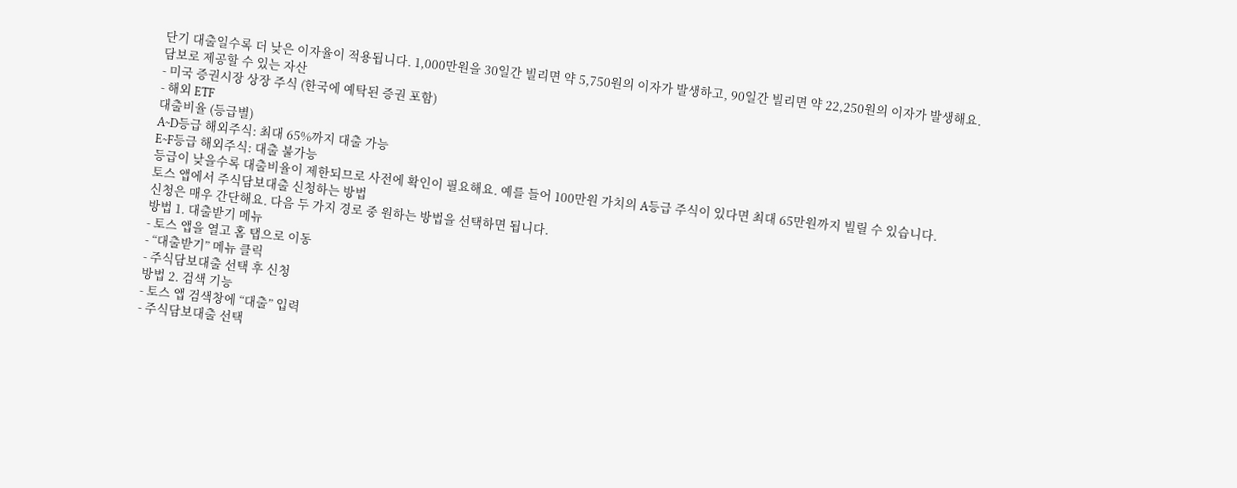단기 대출일수록 더 낮은 이자율이 적용됩니다. 1,000만원을 30일간 빌리면 약 5,750원의 이자가 발생하고, 90일간 빌리면 약 22,250원의 이자가 발생해요.
담보로 제공할 수 있는 자산
- 미국 증권시장 상장 주식 (한국에 예탁된 증권 포함)
- 해외 ETF
대출비율 (등급별)
A~D등급 해외주식: 최대 65%까지 대출 가능
E~F등급 해외주식: 대출 불가능
등급이 낮을수록 대출비율이 제한되므로 사전에 확인이 필요해요. 예를 들어 100만원 가치의 A등급 주식이 있다면 최대 65만원까지 빌릴 수 있습니다.
토스 앱에서 주식담보대출 신청하는 방법
신청은 매우 간단해요. 다음 두 가지 경로 중 원하는 방법을 선택하면 됩니다.
방법 1. 대출받기 메뉴
- 토스 앱을 열고 홈 탭으로 이동
- “대출받기” 메뉴 클릭
- 주식담보대출 선택 후 신청
방법 2. 검색 기능
- 토스 앱 검색창에 “대출” 입력
- 주식담보대출 선택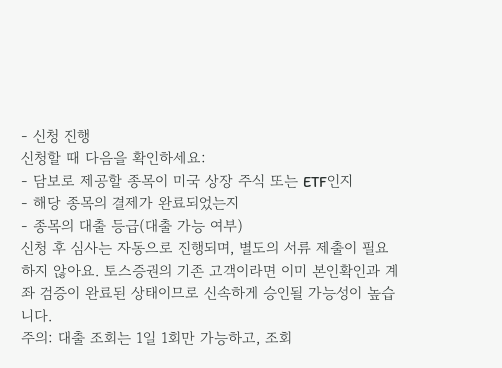- 신청 진행
신청할 때 다음을 확인하세요:
- 담보로 제공할 종목이 미국 상장 주식 또는 ETF인지
- 해당 종목의 결제가 완료되었는지
- 종목의 대출 등급(대출 가능 여부)
신청 후 심사는 자동으로 진행되며, 별도의 서류 제출이 필요하지 않아요. 토스증권의 기존 고객이라면 이미 본인확인과 계좌 검증이 완료된 상태이므로 신속하게 승인될 가능성이 높습니다.
주의: 대출 조회는 1일 1회만 가능하고, 조회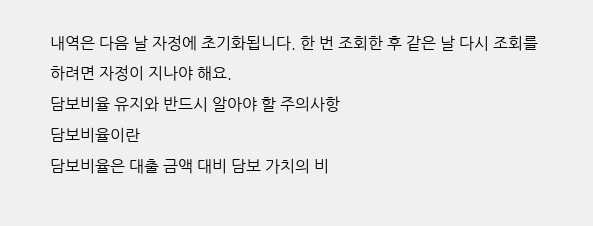내역은 다음 날 자정에 초기화됩니다. 한 번 조회한 후 같은 날 다시 조회를 하려면 자정이 지나야 해요.
담보비율 유지와 반드시 알아야 할 주의사항
담보비율이란
담보비율은 대출 금액 대비 담보 가치의 비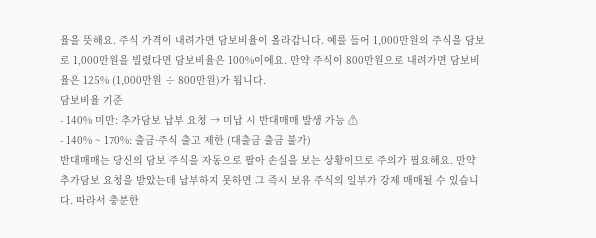율을 뜻해요. 주식 가격이 내려가면 담보비율이 올라갑니다. 예를 들어 1,000만원의 주식을 담보로 1,000만원을 빌렸다면 담보비율은 100%이에요. 만약 주식이 800만원으로 내려가면 담보비율은 125% (1,000만원 ÷ 800만원)가 됩니다.
담보비율 기준
- 140% 미만: 추가담보 납부 요청 → 미납 시 반대매매 발생 가능 ⚠
- 140% ~ 170%: 출금·주식 출고 제한 (대출금 출금 불가)
반대매매는 당신의 담보 주식을 자동으로 팔아 손실을 보는 상황이므로 주의가 필요해요. 만약 추가담보 요청을 받았는데 납부하지 못하면 그 즉시 보유 주식의 일부가 강제 매매될 수 있습니다. 따라서 충분한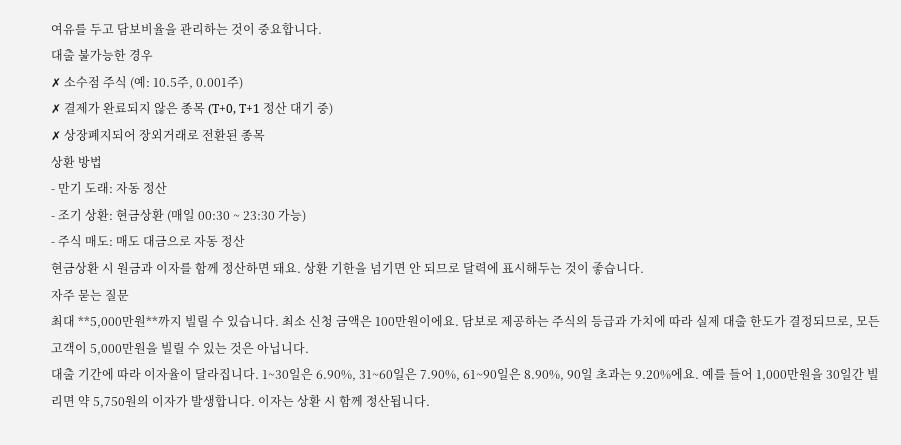여유를 두고 담보비율을 관리하는 것이 중요합니다.
대출 불가능한 경우
✗ 소수점 주식 (예: 10.5주, 0.001주)
✗ 결제가 완료되지 않은 종목 (T+0, T+1 정산 대기 중)
✗ 상장폐지되어 장외거래로 전환된 종목
상환 방법
- 만기 도래: 자동 정산
- 조기 상환: 현금상환 (매일 00:30 ~ 23:30 가능)
- 주식 매도: 매도 대금으로 자동 정산
현금상환 시 원금과 이자를 함께 정산하면 돼요. 상환 기한을 넘기면 안 되므로 달력에 표시해두는 것이 좋습니다.
자주 묻는 질문
최대 **5,000만원**까지 빌릴 수 있습니다. 최소 신청 금액은 100만원이에요. 담보로 제공하는 주식의 등급과 가치에 따라 실제 대출 한도가 결정되므로, 모든 고객이 5,000만원을 빌릴 수 있는 것은 아닙니다.
대출 기간에 따라 이자율이 달라집니다. 1~30일은 6.90%, 31~60일은 7.90%, 61~90일은 8.90%, 90일 초과는 9.20%에요. 예를 들어 1,000만원을 30일간 빌리면 약 5,750원의 이자가 발생합니다. 이자는 상환 시 함께 정산됩니다.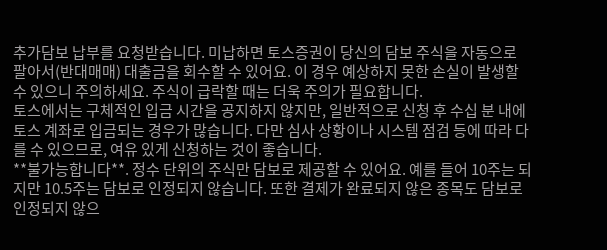추가담보 납부를 요청받습니다. 미납하면 토스증권이 당신의 담보 주식을 자동으로 팔아서(반대매매) 대출금을 회수할 수 있어요. 이 경우 예상하지 못한 손실이 발생할 수 있으니 주의하세요. 주식이 급락할 때는 더욱 주의가 필요합니다.
토스에서는 구체적인 입금 시간을 공지하지 않지만, 일반적으로 신청 후 수십 분 내에 토스 계좌로 입금되는 경우가 많습니다. 다만 심사 상황이나 시스템 점검 등에 따라 다를 수 있으므로, 여유 있게 신청하는 것이 좋습니다.
**불가능합니다**. 정수 단위의 주식만 담보로 제공할 수 있어요. 예를 들어 10주는 되지만 10.5주는 담보로 인정되지 않습니다. 또한 결제가 완료되지 않은 종목도 담보로 인정되지 않으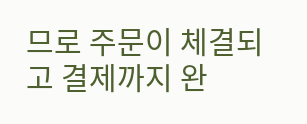므로 주문이 체결되고 결제까지 완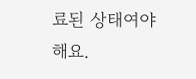료된 상태여야 해요.